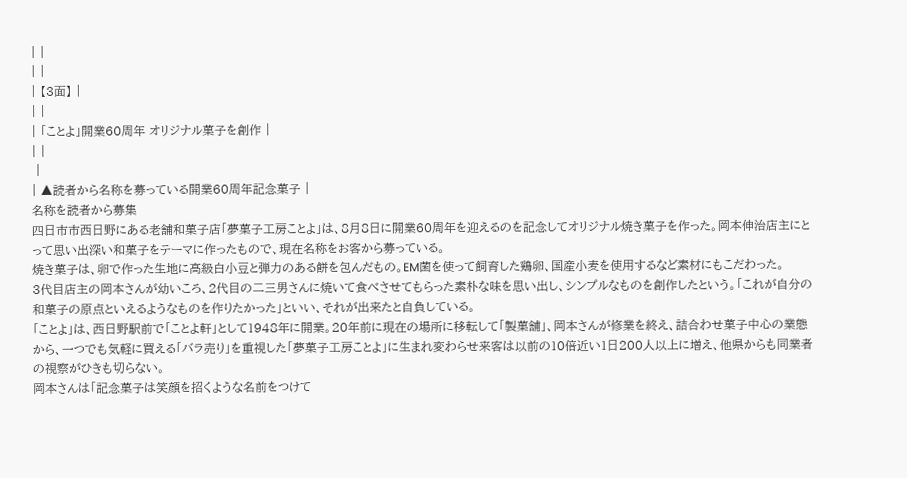| |
| |
| 【3面】 |
| |
| 「ことよ」開業60周年 オリジナル菓子を創作 |
| |
 |
| ▲読者から名称を募っている開業60周年記念菓子 |
名称を読者から募集
四日市市西日野にある老舗和菓子店「夢菓子工房ことよ」は、8月8日に開業60周年を迎えるのを記念してオリジナル焼き菓子を作った。岡本伸治店主にとって思い出深い和菓子をテーマに作ったもので、現在名称をお客から募っている。
焼き菓子は、卵で作った生地に高級白小豆と弾力のある餅を包んだもの。EM菌を使って飼育した鶏卵、国産小麦を使用するなど素材にもこだわった。
3代目店主の岡本さんが幼いころ、2代目の二三男さんに焼いて食べさせてもらった素朴な味を思い出し、シンプルなものを創作したという。「これが自分の和菓子の原点といえるようなものを作りたかった」といい、それが出来たと自負している。
「ことよ」は、西日野駅前で「ことよ軒」として1948年に開業。20年前に現在の場所に移転して「製菓舗」、岡本さんが修業を終え、詰合わせ菓子中心の業態から、一つでも気軽に買える「バラ売り」を重視した「夢菓子工房ことよ」に生まれ変わらせ来客は以前の10倍近い1日200人以上に増え、他県からも同業者の視察がひきも切らない。
岡本さんは「記念菓子は笑顔を招くような名前をつけて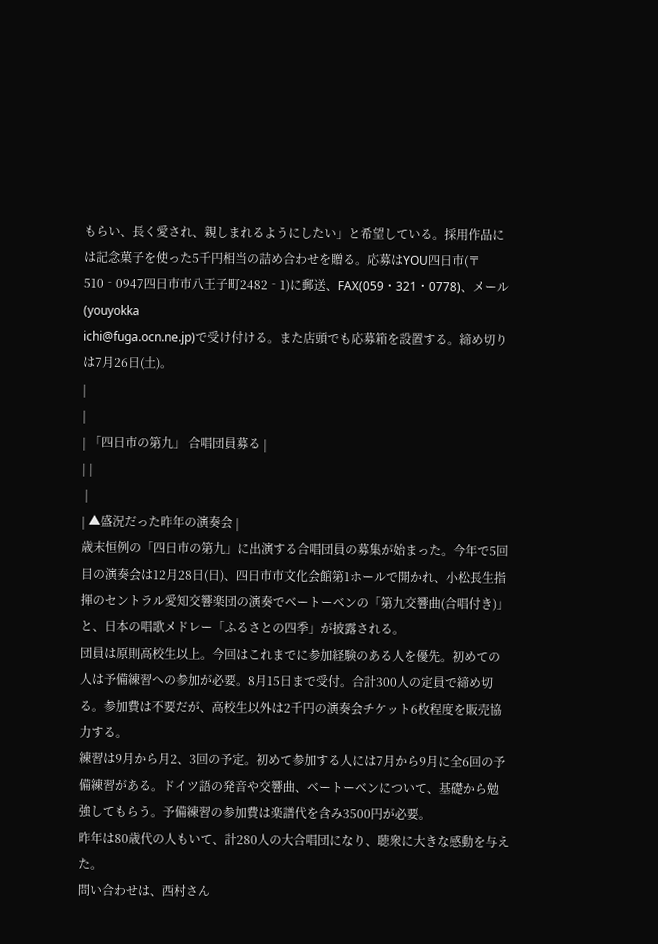もらい、長く愛され、親しまれるようにしたい」と希望している。採用作品には記念菓子を使った5千円相当の詰め合わせを贈る。応募はYOU四日市(〒510‐0947四日市市八王子町2482‐1)に郵送、FAX(059・321・0778)、メール(youyokka
ichi@fuga.ocn.ne.jp)で受け付ける。また店頭でも応募箱を設置する。締め切りは7月26日(土)。
|
|
| 「四日市の第九」 合唱団員募る |
| |
 |
| ▲盛況だった昨年の演奏会 |
歳末恒例の「四日市の第九」に出演する合唱団員の募集が始まった。今年で5回目の演奏会は12月28日(日)、四日市市文化会館第1ホールで開かれ、小松長生指揮のセントラル愛知交響楽団の演奏でベートーベンの「第九交響曲(合唱付き)」と、日本の唱歌メドレー「ふるさとの四季」が披露される。
団員は原則高校生以上。今回はこれまでに参加経験のある人を優先。初めての人は予備練習への参加が必要。8月15日まで受付。合計300人の定員で締め切る。参加費は不要だが、高校生以外は2千円の演奏会チケット6枚程度を販売協力する。
練習は9月から月2、3回の予定。初めて参加する人には7月から9月に全6回の予備練習がある。ドイツ語の発音や交響曲、ベートーベンについて、基礎から勉強してもらう。予備練習の参加費は楽譜代を含み3500円が必要。
昨年は80歳代の人もいて、計280人の大合唱団になり、聴衆に大きな感動を与えた。
問い合わせは、西村さん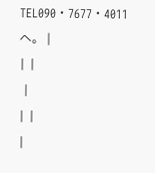TEL090・7677・4011へ。 |
| |
 |
| |
|